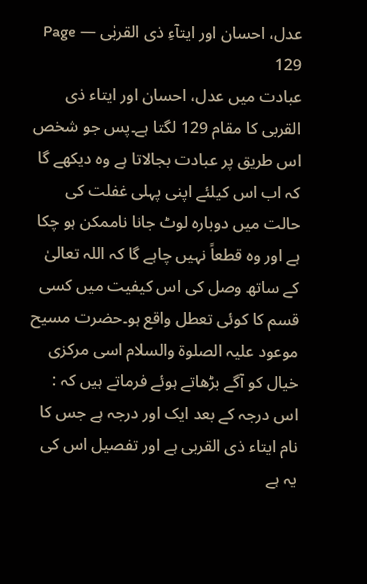عدل، احسان اور ایتآءِ ذی القربٰی — Page 129
عبادت میں عدل، احسان اور ایتاء ذی القربی کا مقام 129 لگتا ہے۔پس جو شخص اس طریق پر عبادت بجالاتا ہے وہ دیکھے گا کہ اب اس کیلئے اپنی پہلی غفلت کی حالت میں دوبارہ لوٹ جانا ناممکن ہو چکا ہے اور وہ قطعاً نہیں چاہے گا کہ اللہ تعالیٰ کے ساتھ وصل کی اس کیفیت میں کسی قسم کا کوئی تعطل واقع ہو۔حضرت مسیح موعود علیہ الصلوۃ والسلام اسی مرکزی خیال کو آگے بڑھاتے ہوئے فرماتے ہیں کہ : اس درجہ کے بعد ایک اور درجہ ہے جس کا نام ایتاء ذی القربی ہے اور تفصیل اس کی یہ ہے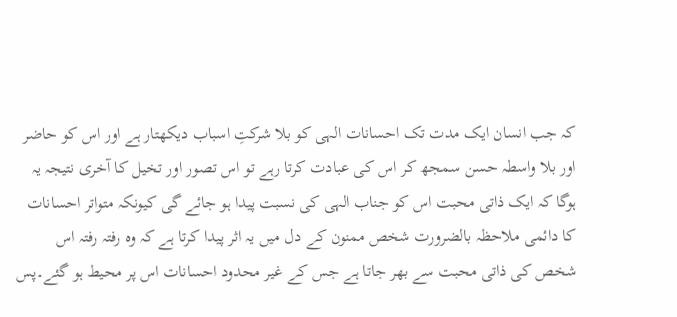کہ جب انسان ایک مدت تک احسانات الہی کو بلا شرکتِ اسباب دیکھتار ہے اور اس کو حاضر اور بلا واسطہ حسن سمجھ کر اس کی عبادت کرتا رہے تو اس تصور اور تخیل کا آخری نتیجہ یہ ہوگا کہ ایک ذاتی محبت اس کو جناب الہی کی نسبت پیدا ہو جائے گی کیونکہ متواتر احسانات کا دائمی ملاحظہ بالضرورت شخص ممنون کے دل میں یہ اثر پیدا کرتا ہے کہ وہ رفتہ رفتہ اس شخص کی ذاتی محبت سے بھر جاتا ہے جس کے غیر محدود احسانات اس پر محیط ہو گئے۔پس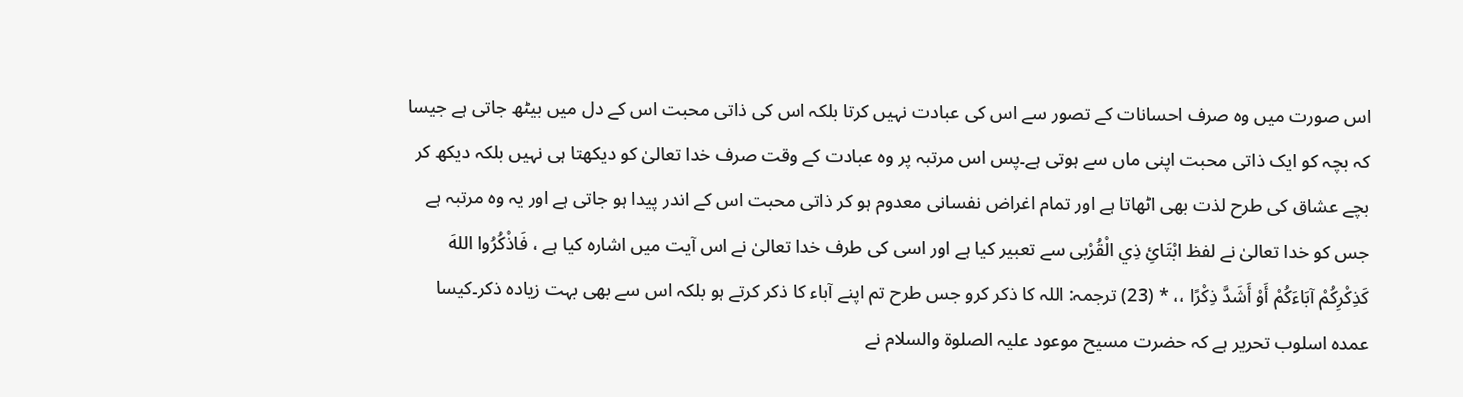اس صورت میں وہ صرف احسانات کے تصور سے اس کی عبادت نہیں کرتا بلکہ اس کی ذاتی محبت اس کے دل میں بیٹھ جاتی ہے جیسا کہ بچہ کو ایک ذاتی محبت اپنی ماں سے ہوتی ہے۔پس اس مرتبہ پر وہ عبادت کے وقت صرف خدا تعالیٰ کو دیکھتا ہی نہیں بلکہ دیکھ کر بچے عشاق کی طرح لذت بھی اٹھاتا ہے اور تمام اغراض نفسانی معدوم ہو کر ذاتی محبت اس کے اندر پیدا ہو جاتی ہے اور یہ وہ مرتبہ ہے جس کو خدا تعالیٰ نے لفظ ابْتَائِ ذِي الْقُرْبی سے تعبیر کیا ہے اور اسی کی طرف خدا تعالیٰ نے اس آیت میں اشارہ کیا ہے ، فَاذْكُرُوا اللهَ كَذِكْرِكُمْ آبَاءَكُمْ أَوْ أَشَدَّ ذِكْرًا ،، * (23) ترجمہ: اللہ کا ذکر کرو جس طرح تم اپنے آباء کا ذکر کرتے ہو بلکہ اس سے بھی بہت زیادہ ذکر۔کیسا عمدہ اسلوب تحریر ہے کہ حضرت مسیح موعود علیہ الصلوۃ والسلام نے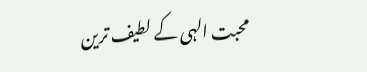محبت الہی کے لطیف ترین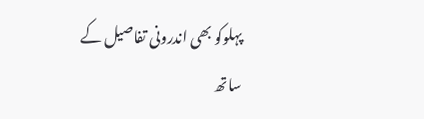پہلوکو بھی اندرونی تفاصیل کے ساتھ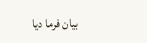بیان فرما دیا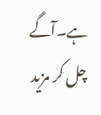ہے۔آگے چل کر مزید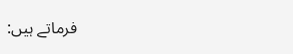فرماتے ہیں: